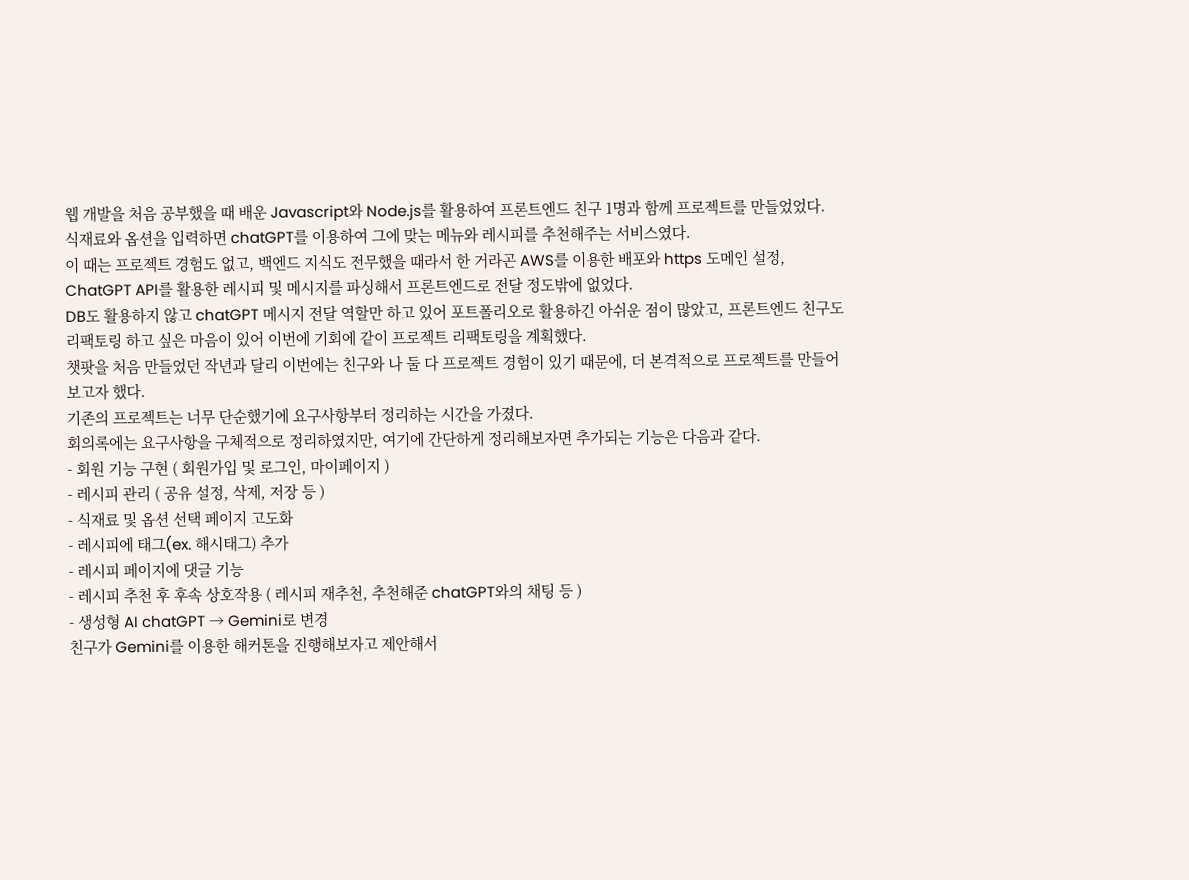웹 개발을 처음 공부했을 때 배운 Javascript와 Node.js를 활용하여 프론트엔드 친구 1명과 함께 프로젝트를 만들었었다.
식재료와 옵션을 입력하면 chatGPT를 이용하여 그에 맞는 메뉴와 레시피를 추천해주는 서비스였다.
이 때는 프로젝트 경험도 없고, 백엔드 지식도 전무했을 때라서 한 거라곤 AWS를 이용한 배포와 https 도메인 설정, ChatGPT API를 활용한 레시피 및 메시지를 파싱해서 프론트엔드로 전달 정도밖에 없었다.
DB도 활용하지 않고 chatGPT 메시지 전달 역할만 하고 있어 포트폴리오로 활용하긴 아쉬운 점이 많았고, 프론트엔드 친구도 리팩토링 하고 싶은 마음이 있어 이번에 기회에 같이 프로젝트 리팩토링을 계획했다.
챗팟을 처음 만들었던 작년과 달리 이번에는 친구와 나 둘 다 프로젝트 경험이 있기 때문에, 더 본격적으로 프로젝트를 만들어보고자 했다.
기존의 프로젝트는 너무 단순했기에 요구사항부터 정리하는 시간을 가졌다.
회의록에는 요구사항을 구체적으로 정리하였지만, 여기에 간단하게 정리해보자면 추가되는 기능은 다음과 같다.
- 회원 기능 구현 ( 회원가입 및 로그인, 마이페이지 )
- 레시피 관리 ( 공유 설정, 삭제, 저장 등 )
- 식재료 및 옵션 선택 페이지 고도화
- 레시피에 태그(ex. 해시태그) 추가
- 레시피 페이지에 댓글 기능
- 레시피 추천 후 후속 상호작용 ( 레시피 재추천, 추천해준 chatGPT와의 채팅 등 )
- 생성형 AI chatGPT → Gemini로 변경
친구가 Gemini를 이용한 해커톤을 진행해보자고 제안해서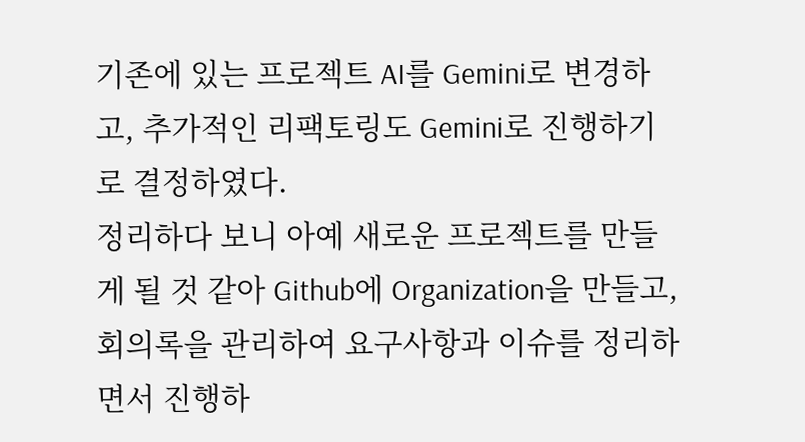기존에 있는 프로젝트 AI를 Gemini로 변경하고, 추가적인 리팩토링도 Gemini로 진행하기로 결정하였다.
정리하다 보니 아예 새로운 프로젝트를 만들게 될 것 같아 Github에 Organization을 만들고, 회의록을 관리하여 요구사항과 이슈를 정리하면서 진행하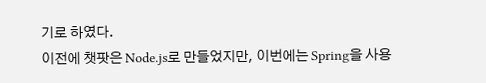기로 하였다.
이전에 챗팟은 Node.js로 만들었지만, 이번에는 Spring을 사용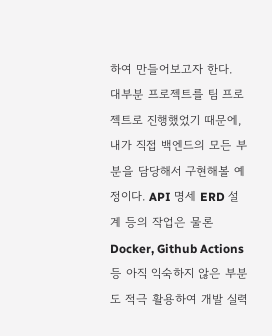하여 만들어보고자 한다.
대부분 프로젝트를 팀 프로젝트로 진행했었기 때문에, 내가 직접 백엔드의 모든 부분을 담당해서 구현해볼 예정이다. API 명세 ERD 설계 등의 작업은 물론 Docker, Github Actions 등 아직 익숙하지 않은 부분도 적극 활용하여 개발 실력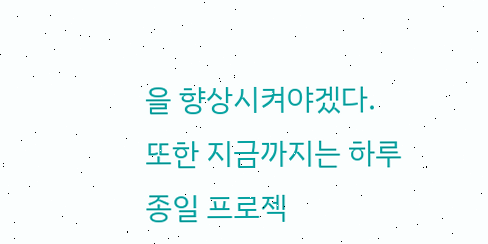을 향상시켜야겠다.
또한 지금까지는 하루종일 프로젝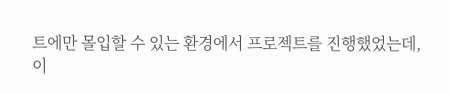트에만 몰입할 수 있는 환경에서 프로젝트를 진행했었는데,
이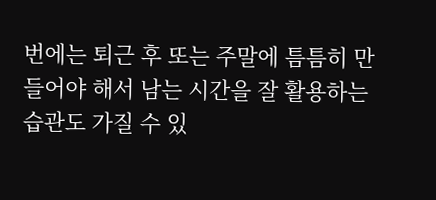번에는 퇴근 후 또는 주말에 틈틈히 만들어야 해서 남는 시간을 잘 활용하는 습관도 가질 수 있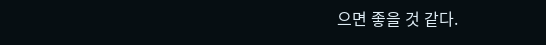으면 좋을 것 같다.